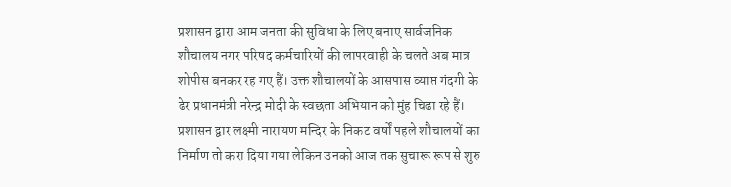प्रशासन द्वारा आम जनता की सुविधा के लिए बनाए सार्वजनिक शौचालय नगर परिषद कर्मचारियों की लापरवाही के चलते अब मात्र शोपीस बनकर रह गए हैं। उक्त शौचालयों के आसपास व्याप्त गंदगी के ढेर प्रधानमंत्री नरेन्द्र मोदी के स्वछता अभियान को मुंह चिढा रहे हैं। प्रशासन द्वार लक्ष्मी नारायण मन्दिर के निकट वर्षों पहले शौचालयों का निर्माण तो करा दिया गया लेकिन उनको आज तक सुचारू रूप से शुरु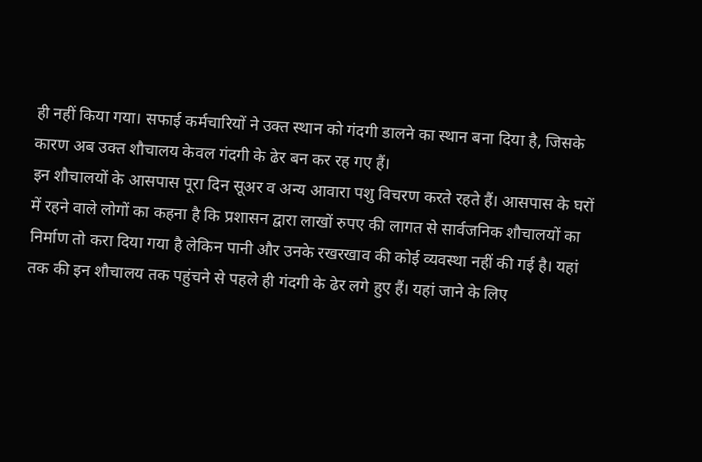ही नहीं किया गया। सफाई कर्मचारियों ने उक्त स्थान को गंदगी डालने का स्थान बना दिया है, जिसके कारण अब उक्त शौचालय केवल गंदगी के ढेर बन कर रह गए हैं।
इन शौचालयों के आसपास पूरा दिन सूअर व अन्य आवारा पशु विचरण करते रहते हैं। आसपास के घरों में रहने वाले लोगों का कहना है कि प्रशासन द्वारा लाखों रुपए की लागत से सार्वजनिक शौचालयों का निर्माण तो करा दिया गया है लेकिन पानी और उनके रखरखाव की कोई व्यवस्था नहीं की गई है। यहां तक की इन शौचालय तक पहुंचने से पहले ही गंदगी के ढेर लगे हुए हैं। यहां जाने के लिए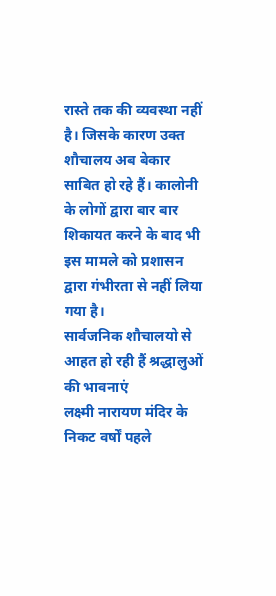रास्ते तक की व्यवस्था नहीं है। जिसके कारण उक्त शौचालय अब बेकार साबित हो रहे हैं। कालोनी के लोगों द्वारा बार बार शिकायत करने के बाद भी इस मामले को प्रशासन द्वारा गंभीरता से नहीं लिया गया है।
सार्वजनिक शौचालयो से आहत हो रही हैं श्रद्धालुओं की भावनाएं
लक्ष्मी नारायण मंदिर के निकट वर्षों पहले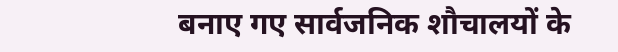बनाए गए सार्वजनिक शौचालयों के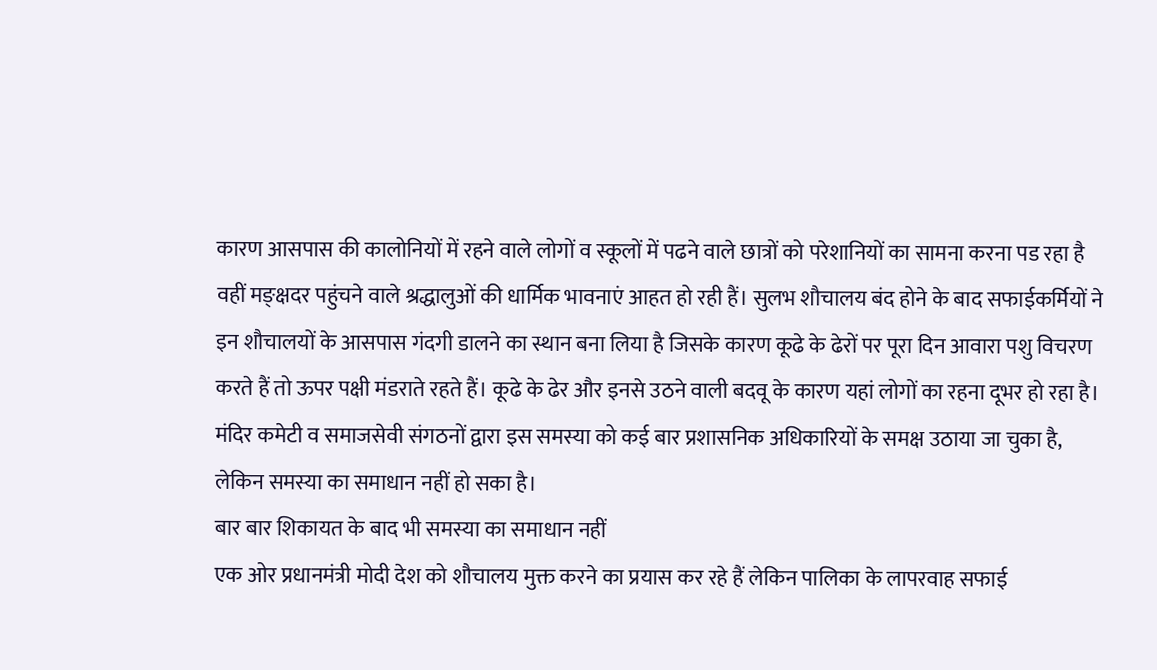कारण आसपास की कालोनियों में रहने वाले लोगों व स्कूलों में पढने वाले छात्रों को परेशानियों का सामना करना पड रहा है वहीं मङ्क्षदर पहुंचने वाले श्रद्धालुओं की धार्मिक भावनाएं आहत हो रही हैं। सुलभ शौचालय बंद होने के बाद सफाईकर्मियों ने इन शौचालयों के आसपास गंदगी डालने का स्थान बना लिया है जिसके कारण कूढे के ढेरों पर पूरा दिन आवारा पशु विचरण करते हैं तो ऊपर पक्षी मंडराते रहते हैं। कूढे के ढेर और इनसे उठने वाली बदवू के कारण यहां लोगों का रहना दूभर हो रहा है। मंदिर कमेटी व समाजसेवी संगठनों द्वारा इस समस्या को कई बार प्रशासनिक अधिकारियों के समक्ष उठाया जा चुका है, लेकिन समस्या का समाधान नहीं हो सका है।
बार बार शिकायत के बाद भी समस्या का समाधान नहीं
एक ओर प्रधानमंत्री मोदी देश को शौचालय मुक्त करने का प्रयास कर रहे हैं लेकिन पालिका के लापरवाह सफाई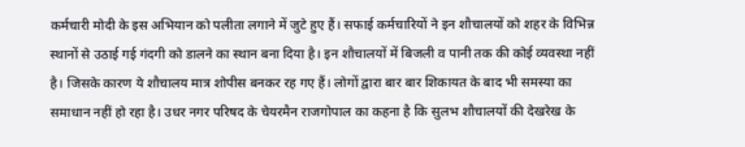कर्मचारी मोदी के इस अभियान को पलीता लगाने में जुटे हुए हैं। सफाई कर्मचारियों ने इन शौचालयों को शहर के विभिन्न स्थानों से उठाई गई गंदगी को डालने का स्थान बना दिया है। इन शौचालयों में बिजली व पानी तक की कोई व्यवस्था नहीं है। जिसके कारण ये शौचालय मात्र शोपीस बनकर रह गए हैं। लोगों द्वारा बार बार शिकायत के बाद भी समस्या का समाधान नहीं हो रहा है। उधर नगर परिषद के चेयरमैन राजगोपाल का कहना है कि सुलभ शौचालयों की देखरेख के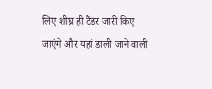लिए शीघ्र ही टैंडर जारी किए जाएंगे और यहां डाली जाने वाली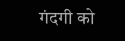गंदगी को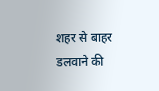शहर से बाहर डलवाने की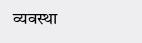व्यवस्था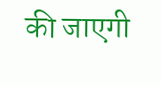की जाएगी